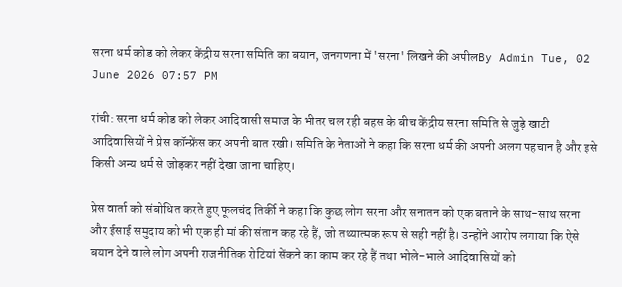सरना धर्म कोड को लेकर केंद्रीय सरना समिति का बयान, जनगणना में 'सरना' लिखने की अपीलBy Admin Tue, 02 June 2026 07:57 PM

रांची: सरना धर्म कोड को लेकर आदिवासी समाज के भीतर चल रही बहस के बीच केंद्रीय सरना समिति से जुड़े खाटी आदिवासियों ने प्रेस कॉन्फ्रेंस कर अपनी बात रखी। समिति के नेताओं ने कहा कि सरना धर्म की अपनी अलग पहचान है और इसे किसी अन्य धर्म से जोड़कर नहीं देखा जाना चाहिए।

प्रेस वार्ता को संबोधित करते हुए फूलचंद तिर्की ने कहा कि कुछ लोग सरना और सनातन को एक बताने के साथ-साथ सरना और ईसाई समुदाय को भी एक ही मां की संतान कह रहे हैं, जो तथ्यात्मक रूप से सही नहीं है। उन्होंने आरोप लगाया कि ऐसे बयान देने वाले लोग अपनी राजनीतिक रोटियां सेंकने का काम कर रहे हैं तथा भोले-भाले आदिवासियों को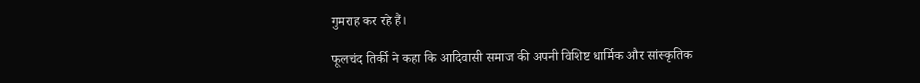गुमराह कर रहे हैं।

फूलचंद तिर्की ने कहा कि आदिवासी समाज की अपनी विशिष्ट धार्मिक और सांस्कृतिक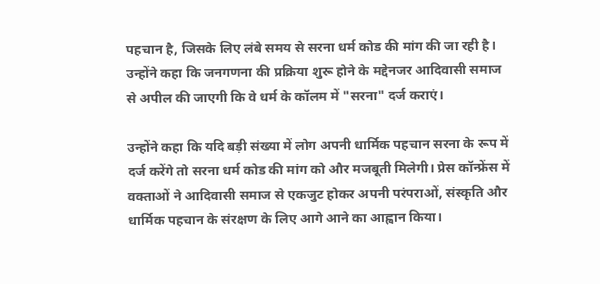पहचान है, जिसके लिए लंबे समय से सरना धर्म कोड की मांग की जा रही है। उन्होंने कहा कि जनगणना की प्रक्रिया शुरू होने के मद्देनजर आदिवासी समाज से अपील की जाएगी कि वे धर्म के कॉलम में "सरना" दर्ज कराएं।

उन्होंने कहा कि यदि बड़ी संख्या में लोग अपनी धार्मिक पहचान सरना के रूप में दर्ज करेंगे तो सरना धर्म कोड की मांग को और मजबूती मिलेगी। प्रेस कॉन्फ्रेंस में वक्ताओं ने आदिवासी समाज से एकजुट होकर अपनी परंपराओं, संस्कृति और धार्मिक पहचान के संरक्षण के लिए आगे आने का आह्वान किया।